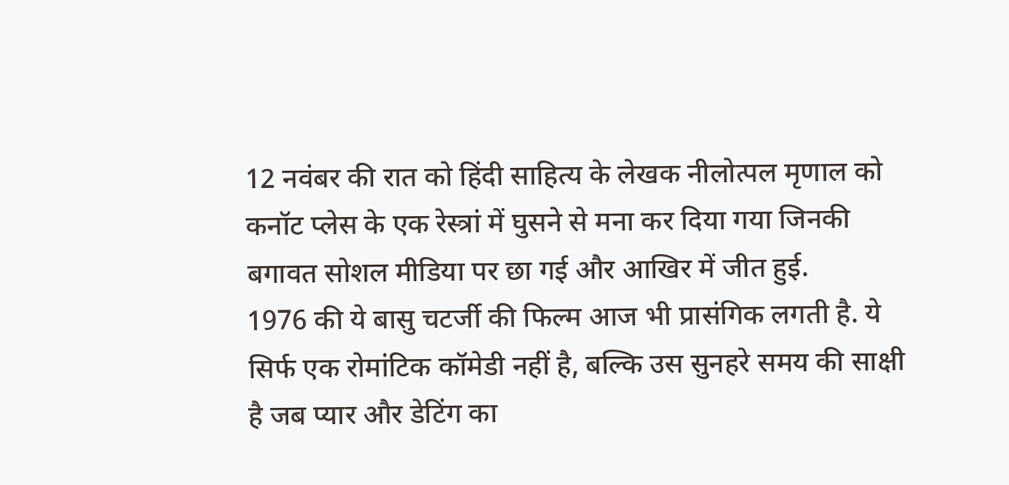12 नवंबर की रात को हिंदी साहित्य के लेखक नीलोत्पल मृणाल को कनॉट प्लेस के एक रेस्त्रां में घुसने से मना कर दिया गया जिनकी बगावत सोशल मीडिया पर छा गई और आखिर में जीत हुई.
1976 की ये बासु चटर्जी की फिल्म आज भी प्रासंगिक लगती है. ये सिर्फ एक रोमांटिक कॉमेडी नहीं है, बल्कि उस सुनहरे समय की साक्षी है जब प्यार और डेटिंग का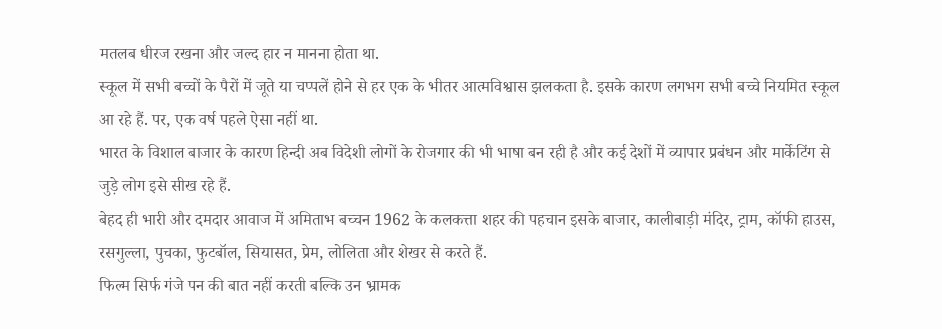मतलब धीरज रखना और जल्द हार न मानना होता था.
स्कूल में सभी बच्चों के पैरों में जूते या चप्पलें होने से हर एक के भीतर आत्मविश्वास झलकता है. इसके कारण लगभग सभी बच्चे नियमित स्कूल आ रहे हैं. पर, एक वर्ष पहले ऐसा नहीं था.
भारत के विशाल बाजार के कारण हिन्दी अब विदेशी लोगों के रोजगार की भी भाषा बन रही है और कई देशों में व्यापार प्रबंधन और मार्केटिंग से जुड़े लोग इसे सीख रहे हैं.
बेहद ही भारी और दमदार आवाज में अमिताभ बच्चन 1962 के कलकत्ता शहर की पहचान इसके बाजार, कालीबाड़ी मंदिर, ट्राम, कॉफी हाउस, रसगुल्ला, पुचका, फुटबॉल, सियासत, प्रेम, लोलिता और शेखर से करते हैं.
फिल्म सिर्फ गंजे पन की बात नहीं करती बल्कि उन भ्रामक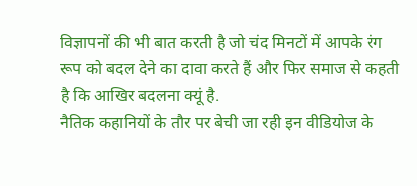विज्ञापनों की भी बात करती है जो चंद मिनटों में आपके रंग रूप को बदल देने का दावा करते हैं और फिर समाज से कहती है कि आखिर बदलना क्यूं है.
नैतिक कहानियों के तौर पर बेची जा रही इन वीडियोज के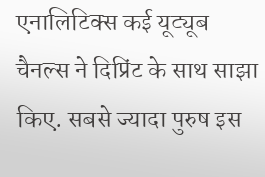एनालिटिक्स कई यूट्यूब चैनल्स ने दिप्रिंट के साथ साझा किए. सबसे ज्यादा पुरुष इस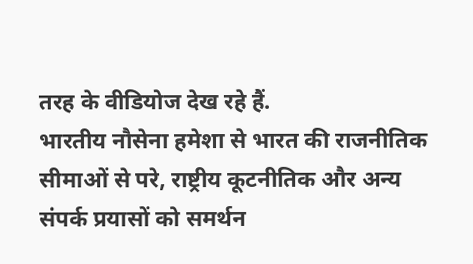तरह के वीडियोज देख रहे हैं.
भारतीय नौसेना हमेशा से भारत की राजनीतिक सीमाओं से परे, राष्ट्रीय कूटनीतिक और अन्य संपर्क प्रयासों को समर्थन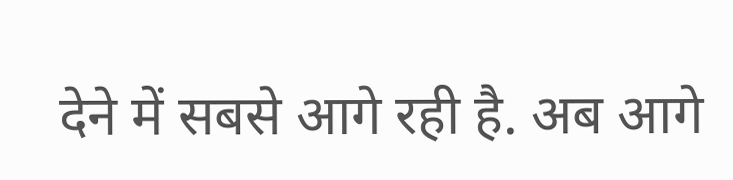देने में सबसे आगे रही है. अब आगे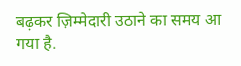बढ़कर ज़िम्मेदारी उठाने का समय आ गया है.